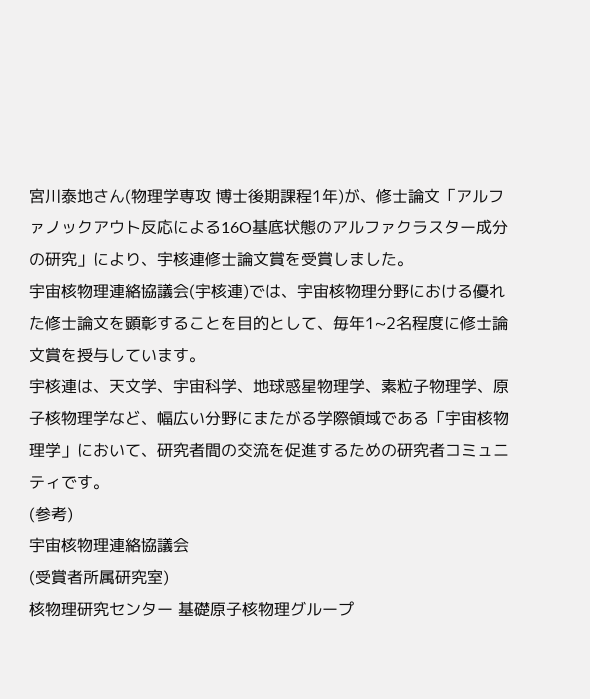宮川泰地さん(物理学専攻 博士後期課程1年)が、修士論文「アルファノックアウト反応による16O基底状態のアルファクラスター成分の研究」により、宇核連修士論文賞を受賞しました。
宇宙核物理連絡協議会(宇核連)では、宇宙核物理分野における優れた修士論文を顕彰することを目的として、毎年1~2名程度に修士論文賞を授与しています。
宇核連は、天文学、宇宙科学、地球惑星物理学、素粒子物理学、原子核物理学など、幅広い分野にまたがる学際領域である「宇宙核物理学」において、研究者間の交流を促進するための研究者コミュニティです。
(参考)
宇宙核物理連絡協議会
(受賞者所属研究室)
核物理研究センター 基礎原子核物理グループ